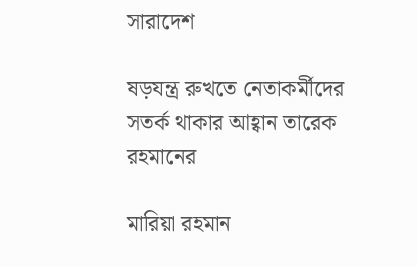সারাদেশ

ষড়যন্ত্র রুখতে নেতাকর্মীদের সতর্ক থাকার আহ্বান তারেক রহমানের

মারিয়া রহমান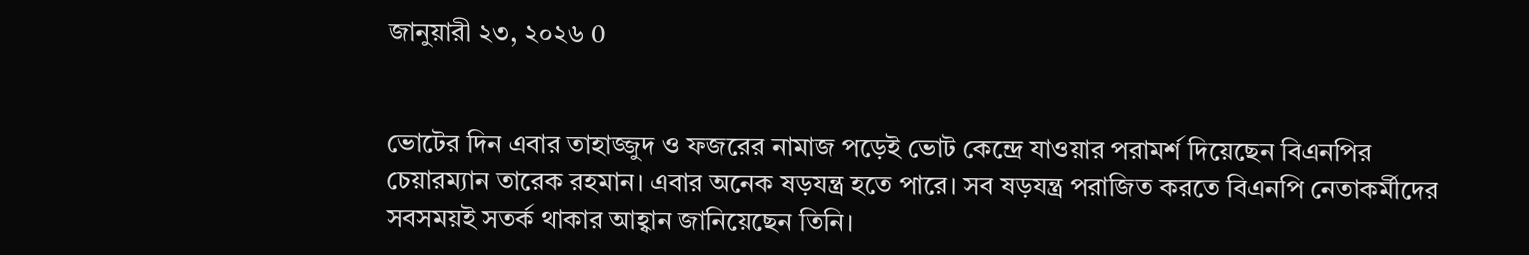জানুয়ারী ২৩, ২০২৬ 0


ভোটের দিন এবার তাহাজ্জুদ ও ফজরের নামাজ পড়েই ভোট কেন্দ্রে যাওয়ার পরামর্শ দিয়েছেন বিএনপির চেয়ারম্যান তারেক রহমান। এবার অনেক ষড়যন্ত্র হতে পারে। সব ষড়যন্ত্র পরাজিত করতে বিএনপি নেতাকর্মীদের সবসময়ই সতর্ক থাকার আহ্বান জানিয়েছেন তিনি।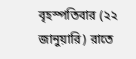বৃহস্পতিবার (২২ জানুয়ারি) রাতে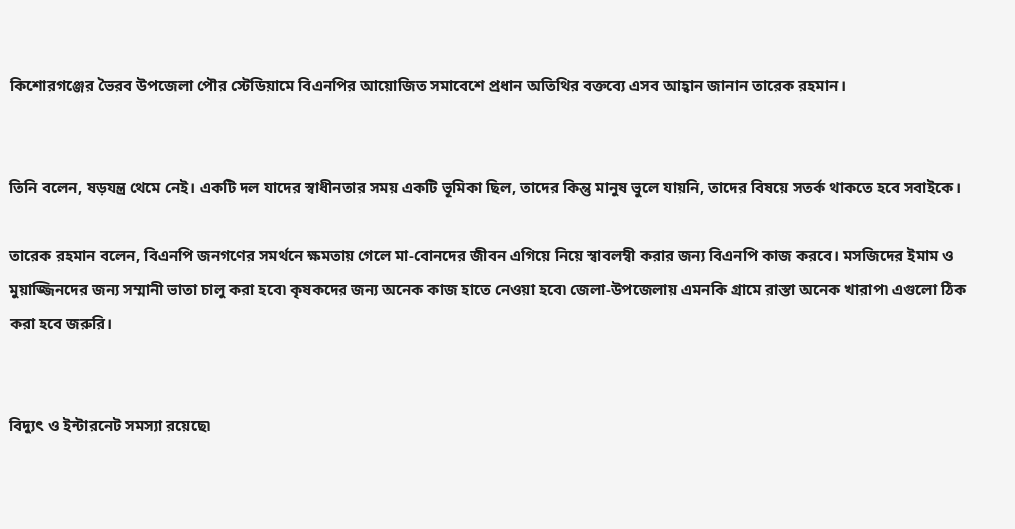কিশোরগঞ্জের ভৈরব উপজেলা পৌর স্টেডিয়ামে বিএনপির আয়োজিত সমাবেশে প্রধান অতিথির বক্তব্যে এসব আহ্বান জানান তারেক রহমান।


তিনি বলেন, ষড়যন্ত্র থেমে নেই। একটি দল যাদের স্বাধীনতার সময় একটি ভূমিকা ছিল, তাদের কিন্তু মানুষ ভুলে যায়নি, তাদের বিষয়ে সতর্ক থাকতে হবে সবাইকে।

তারেক রহমান বলেন, বিএনপি জনগণের সমর্থনে ক্ষমতায় গেলে মা-বোনদের জীবন এগিয়ে নিয়ে স্বাবলম্বী করার জন্য বিএনপি কাজ করবে। মসজিদের ইমাম ও মুয়াজ্জিনদের জন্য সম্মানী ভাতা চালু করা হবে৷ কৃষকদের জন্য অনেক কাজ হাতে নেওয়া হবে৷ জেলা-উপজেলায় এমনকি গ্রামে রাস্তা অনেক খারাপ৷ এগুলো ঠিক করা হবে জরুরি।


বিদ্যুৎ ও ইন্টারনেট সমস্যা রয়েছে৷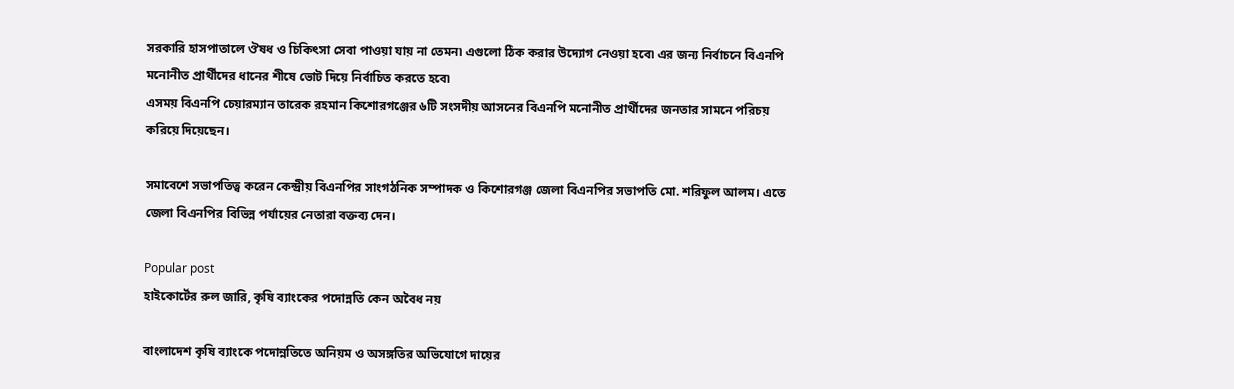সরকারি হাসপাতালে ঔষধ ও চিকিৎসা সেবা পাওয়া যায় না তেমন৷ এগুলো ঠিক করার উদ্যোগ নেওয়া হবে৷ এর জন্য নির্বাচনে বিএনপি মনোনীত প্রার্থীদের ধানের শীষে ভোট দিয়ে নির্বাচিত করতে হবে৷
এসময় বিএনপি চেয়ারম্যান তারেক রহমান কিশোরগঞ্জের ৬টি সংসদীয় আসনের বিএনপি মনোনীত প্রার্থীদের জনতার সামনে পরিচয় করিয়ে দিয়েছেন।

সমাবেশে সভাপতিত্ব করেন কেন্দ্রীয় বিএনপির সাংগঠনিক সম্পাদক ও কিশোরগঞ্জ জেলা বিএনপির সভাপতি মো. শরিফুল আলম। এতে জেলা বিএনপির বিভিন্ন পর্যায়ের নেতারা বক্তব্য দেন।

Popular post
হাইকোর্টের রুল জারি, কৃষি ব্যাংকের পদোন্নতি কেন অবৈধ নয়

বাংলাদেশ কৃষি ব্যাংকে পদোন্নতিতে অনিয়ম ও অসঙ্গতির অভিযোগে দায়ের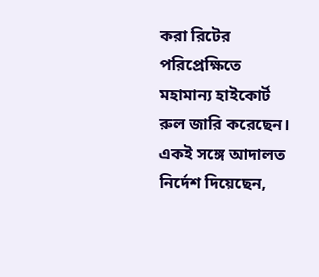করা রিটের পরিপ্রেক্ষিতে মহামান্য হাইকোর্ট রুল জারি করেছেন। একই সঙ্গে আদালত নির্দেশ দিয়েছেন,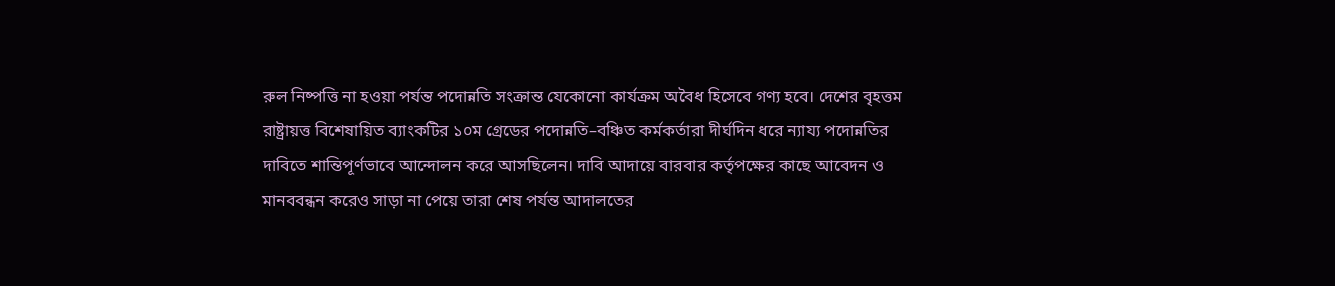রুল নিষ্পত্তি না হওয়া পর্যন্ত পদোন্নতি সংক্রান্ত যেকোনো কার্যক্রম অবৈধ হিসেবে গণ্য হবে। দেশের বৃহত্তম রাষ্ট্রায়ত্ত বিশেষায়িত ব্যাংকটির ১০ম গ্রেডের পদোন্নতি–বঞ্চিত কর্মকর্তারা দীর্ঘদিন ধরে ন্যায্য পদোন্নতির দাবিতে শান্তিপূর্ণভাবে আন্দোলন করে আসছিলেন। দাবি আদায়ে বারবার কর্তৃপক্ষের কাছে আবেদন ও মানববন্ধন করেও সাড়া না পেয়ে তারা শেষ পর্যন্ত আদালতের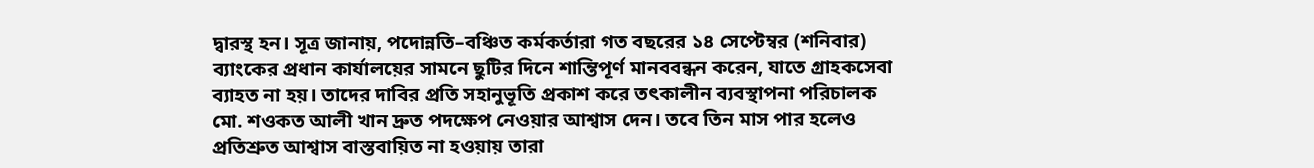দ্বারস্থ হন। সূত্র জানায়, পদোন্নতি–বঞ্চিত কর্মকর্তারা গত বছরের ১৪ সেপ্টেম্বর (শনিবার) ব্যাংকের প্রধান কার্যালয়ের সামনে ছুটির দিনে শান্তিপূর্ণ মানববন্ধন করেন, যাতে গ্রাহকসেবা ব্যাহত না হয়। তাদের দাবির প্রতি সহানুভূতি প্রকাশ করে তৎকালীন ব্যবস্থাপনা পরিচালক মো. শওকত আলী খান দ্রুত পদক্ষেপ নেওয়ার আশ্বাস দেন। তবে তিন মাস পার হলেও প্রতিশ্রুত আশ্বাস বাস্তবায়িত না হওয়ায় তারা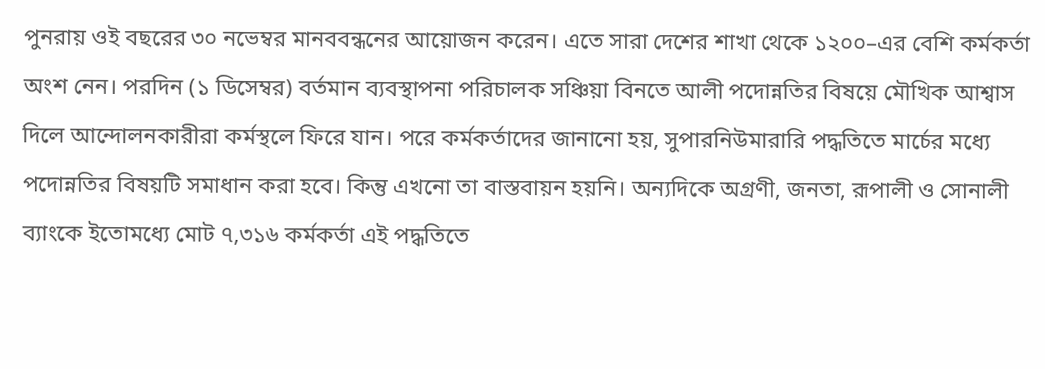পুনরায় ওই বছরের ৩০ নভেম্বর মানববন্ধনের আয়োজন করেন। এতে সারা দেশের শাখা থেকে ১২০০–এর বেশি কর্মকর্তা অংশ নেন। পরদিন (১ ডিসেম্বর) বর্তমান ব্যবস্থাপনা পরিচালক সঞ্চিয়া বিনতে আলী পদোন্নতির বিষয়ে মৌখিক আশ্বাস দিলে আন্দোলনকারীরা কর্মস্থলে ফিরে যান। পরে কর্মকর্তাদের জানানো হয়, সুপারনিউমারারি পদ্ধতিতে মার্চের মধ্যে পদোন্নতির বিষয়টি সমাধান করা হবে। কিন্তু এখনো তা বাস্তবায়ন হয়নি। অন্যদিকে অগ্রণী, জনতা, রূপালী ও সোনালী ব্যাংকে ইতোমধ্যে মোট ৭,৩১৬ কর্মকর্তা এই পদ্ধতিতে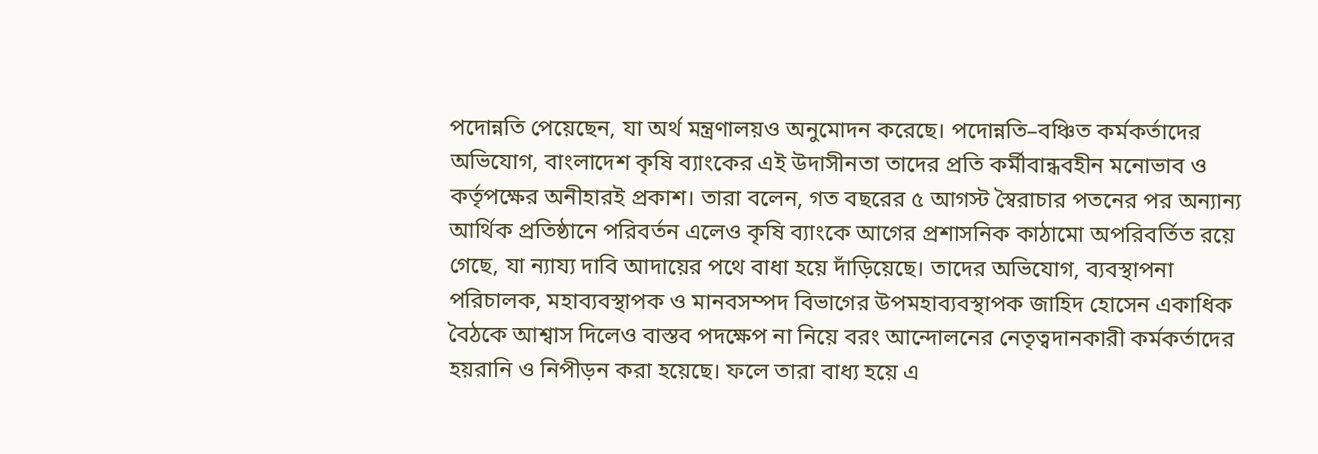পদোন্নতি পেয়েছেন, যা অর্থ মন্ত্রণালয়ও অনুমোদন করেছে। পদোন্নতি–বঞ্চিত কর্মকর্তাদের অভিযোগ, বাংলাদেশ কৃষি ব্যাংকের এই উদাসীনতা তাদের প্রতি কর্মীবান্ধবহীন মনোভাব ও কর্তৃপক্ষের অনীহারই প্রকাশ। তারা বলেন, গত বছরের ৫ আগস্ট স্বৈরাচার পতনের পর অন্যান্য আর্থিক প্রতিষ্ঠানে পরিবর্তন এলেও কৃষি ব্যাংকে আগের প্রশাসনিক কাঠামো অপরিবর্তিত রয়ে গেছে, যা ন্যায্য দাবি আদায়ের পথে বাধা হয়ে দাঁড়িয়েছে। তাদের অভিযোগ, ব্যবস্থাপনা পরিচালক, মহাব্যবস্থাপক ও মানবসম্পদ বিভাগের উপমহাব্যবস্থাপক জাহিদ হোসেন একাধিক বৈঠকে আশ্বাস দিলেও বাস্তব পদক্ষেপ না নিয়ে বরং আন্দোলনের নেতৃত্বদানকারী কর্মকর্তাদের হয়রানি ও নিপীড়ন করা হয়েছে। ফলে তারা বাধ্য হয়ে এ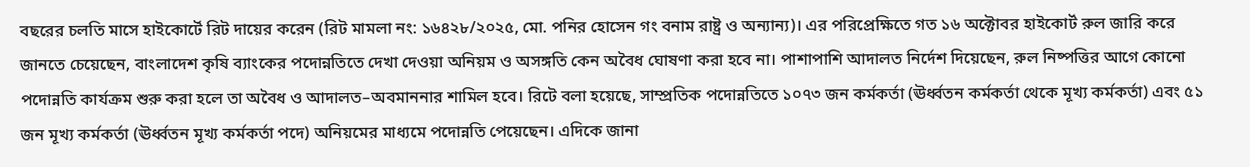বছরের চলতি মাসে হাইকোর্টে রিট দায়ের করেন (রিট মামলা নং: ১৬৪২৮/২০২৫, মো. পনির হোসেন গং বনাম রাষ্ট্র ও অন্যান্য)। এর পরিপ্রেক্ষিতে গত ১৬ অক্টোবর হাইকোর্ট রুল জারি করে জানতে চেয়েছেন, বাংলাদেশ কৃষি ব্যাংকের পদোন্নতিতে দেখা দেওয়া অনিয়ম ও অসঙ্গতি কেন অবৈধ ঘোষণা করা হবে না। পাশাপাশি আদালত নির্দেশ দিয়েছেন, রুল নিষ্পত্তির আগে কোনো পদোন্নতি কার্যক্রম শুরু করা হলে তা অবৈধ ও আদালত–অবমাননার শামিল হবে। রিটে বলা হয়েছে, সাম্প্রতিক পদোন্নতিতে ১০৭৩ জন কর্মকর্তা (ঊর্ধ্বতন কর্মকর্তা থেকে মূখ্য কর্মকর্তা) এবং ৫১ জন মূখ্য কর্মকর্তা (ঊর্ধ্বতন মূখ্য কর্মকর্তা পদে) অনিয়মের মাধ্যমে পদোন্নতি পেয়েছেন। এদিকে জানা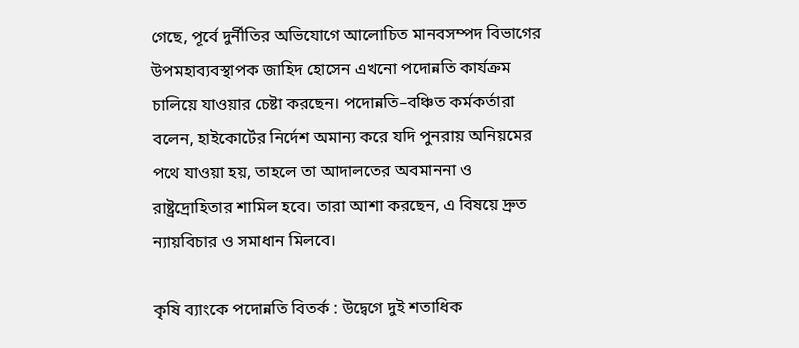গেছে, পূর্বে দুর্নীতির অভিযোগে আলোচিত মানবসম্পদ বিভাগের উপমহাব্যবস্থাপক জাহিদ হোসেন এখনো পদোন্নতি কার্যক্রম চালিয়ে যাওয়ার চেষ্টা করছেন। পদোন্নতি–বঞ্চিত কর্মকর্তারা বলেন, হাইকোর্টের নির্দেশ অমান্য করে যদি পুনরায় অনিয়মের পথে যাওয়া হয়, তাহলে তা আদালতের অবমাননা ও রাষ্ট্রদ্রোহিতার শামিল হবে। তারা আশা করছেন, এ বিষয়ে দ্রুত ন্যায়বিচার ও সমাধান মিলবে।

কৃষি ব্যাংকে পদোন্নতি বিতর্ক : উদ্বেগে দুই শতাধিক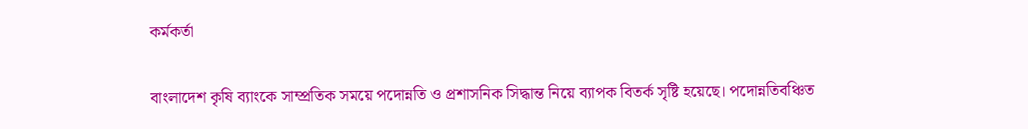কর্মকর্তা

বাংলাদেশ কৃষি ব্যাংকে সাম্প্রতিক সময়ে পদোন্নতি ও প্রশাসনিক সিদ্ধান্ত নিয়ে ব্যাপক বিতর্ক সৃষ্টি হয়েছে। পদোন্নতিবঞ্চিত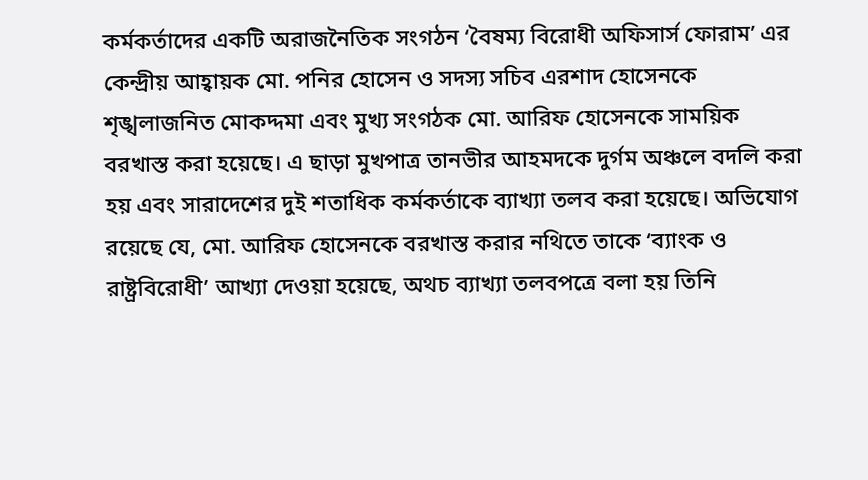কর্মকর্তাদের একটি অরাজনৈতিক সংগঠন ‘বৈষম্য বিরোধী অফিসার্স ফোরাম’ এর কেন্দ্রীয় আহ্বায়ক মো. পনির হোসেন ও সদস্য সচিব এরশাদ হোসেনকে শৃঙ্খলাজনিত মোকদ্দমা এবং মুখ্য সংগঠক মো. আরিফ হোসেনকে সাময়িক বরখাস্ত করা হয়েছে। এ ছাড়া মুখপাত্র তানভীর আহমদকে দুর্গম অঞ্চলে বদলি করা হয় এবং সারাদেশের দুই শতাধিক কর্মকর্তাকে ব্যাখ্যা তলব করা হয়েছে। অভিযোগ রয়েছে যে, মো. আরিফ হোসেনকে বরখাস্ত করার নথিতে তাকে ‘ব্যাংক ও রাষ্ট্রবিরোধী’ আখ্যা দেওয়া হয়েছে, অথচ ব্যাখ্যা তলবপত্রে বলা হয় তিনি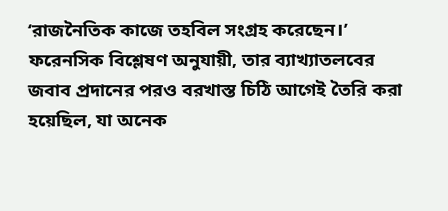‘রাজনৈতিক কাজে তহবিল সংগ্রহ করেছেন।’ ফরেনসিক বিশ্লেষণ অনুযায়ী, তার ব্যাখ্যাতলবের জবাব প্রদানের পরও বরখাস্ত চিঠি আগেই তৈরি করা হয়েছিল, যা অনেক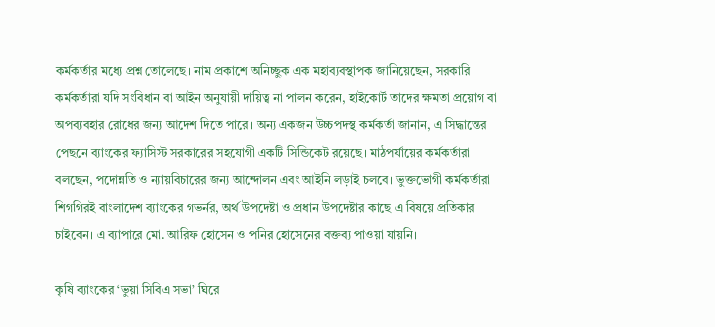কর্মকর্তার মধ্যে প্রশ্ন তোলেছে। নাম প্রকাশে অনিচ্ছুক এক মহাব্যবস্থাপক জানিয়েছেন, সরকারি কর্মকর্তারা যদি সংবিধান বা আইন অনুযায়ী দায়িত্ব না পালন করেন, হাইকোর্ট তাদের ক্ষমতা প্রয়োগ বা অপব্যবহার রোধের জন্য আদেশ দিতে পারে। অন্য একজন উচ্চপদস্থ কর্মকর্তা জানান, এ সিদ্ধান্তের পেছনে ব্যাংকের ফ্যাসিস্ট সরকারের সহযোগী একটি সিন্ডিকেট রয়েছে। মাঠপর্যায়ের কর্মকর্তারা বলছেন, পদোন্নতি ও ন্যায়বিচারের জন্য আন্দোলন এবং আইনি লড়াই চলবে। ভুক্তভোগী কর্মকর্তারা শিগগিরই বাংলাদেশ ব্যাংকের গভর্নর, অর্থ উপদেষ্টা ও প্রধান উপদেষ্টার কাছে এ বিষয়ে প্রতিকার চাইবেন। এ ব্যাপারে মো. আরিফ হোসেন ও পনির হোসেনের বক্তব্য পাওয়া যায়নি।

কৃষি ব্যাংকের ‘ভুয়া সিবিএ সভা’ ঘিরে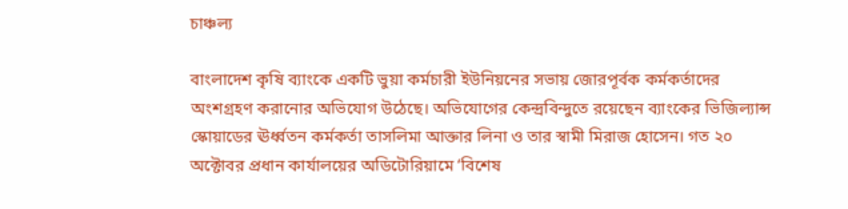চাঞ্চল্য

বাংলাদেশ কৃষি ব্যাংকে একটি ভুয়া কর্মচারী ইউনিয়নের সভায় জোরপূর্বক কর্মকর্তাদের অংশগ্রহণ করানোর অভিযোগ উঠেছে। অভিযোগের কেন্দ্রবিন্দুতে রয়েছেন ব্যাংকের ভিজিল্যান্স স্কোয়াডের ঊর্ধ্বতন কর্মকর্তা তাসলিমা আক্তার লিনা ও তার স্বামী মিরাজ হোসেন। গত ২০ অক্টোবর প্রধান কার্যালয়ের অডিটোরিয়ামে ‘বিশেষ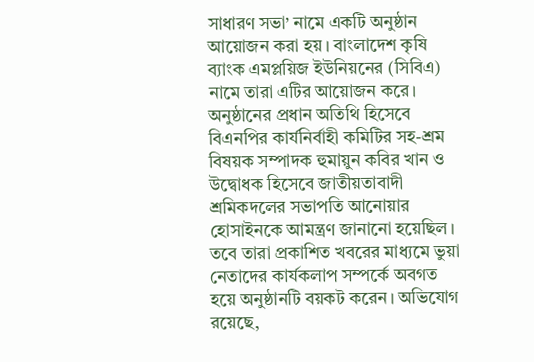সাধারণ সভা’ নামে একটি অনুষ্ঠান আয়োজন করা হয়। বাংলাদেশ কৃষি ব্যাংক এমপ্লয়িজ ইউনিয়নের (সিবিএ) নামে তারা এটির আয়োজন করে।  অনুষ্ঠানের প্রধান অতিথি হিসেবে বিএনপির কার্যনির্বাহী কমিটির সহ-শ্রম বিষয়ক সম্পাদক হুমায়ুন কবির খান ও উদ্বোধক হিসেবে জাতীয়তাবাদী শ্রমিকদলের সভাপতি আনোয়ার হোসাইনকে আমন্ত্রণ জানানো হয়েছিল। তবে তারা প্রকাশিত খবরের মাধ্যমে ভুয়া নেতাদের কার্যকলাপ সম্পর্কে অবগত হয়ে অনুষ্ঠানটি বয়কট করেন। অভিযোগ রয়েছে,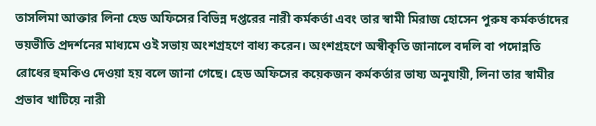তাসলিমা আক্তার লিনা হেড অফিসের বিভিন্ন দপ্তরের নারী কর্মকর্তা এবং তার স্বামী মিরাজ হোসেন পুরুষ কর্মকর্তাদের ভয়ভীতি প্রদর্শনের মাধ্যমে ওই সভায় অংশগ্রহণে বাধ্য করেন। অংশগ্রহণে অস্বীকৃতি জানালে বদলি বা পদোন্নতি রোধের হুমকিও দেওয়া হয় বলে জানা গেছে। হেড অফিসের কয়েকজন কর্মকর্তার ভাষ্য অনুযায়ী, লিনা তার স্বামীর প্রভাব খাটিয়ে নারী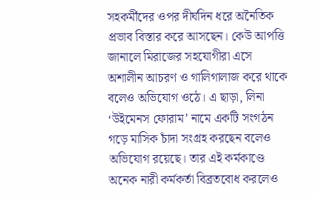সহকর্মীদের ওপর দীর্ঘদিন ধরে অনৈতিক প্রভাব বিস্তার করে আসছেন। কেউ আপত্তি জানালে মিরাজের সহযোগীরা এসে অশালীন আচরণ ও গালিগালাজ করে থাকে বলেও অভিযোগ ওঠে। এ ছাড়া, লিনা ‘উইমেনস ফোরাম’ নামে একটি সংগঠন গড়ে মাসিক চাঁদা সংগ্রহ করছেন বলেও অভিযোগ রয়েছে। তার এই কর্মকাণ্ডে অনেক নারী কর্মকর্তা বিব্রতবোধ করলেও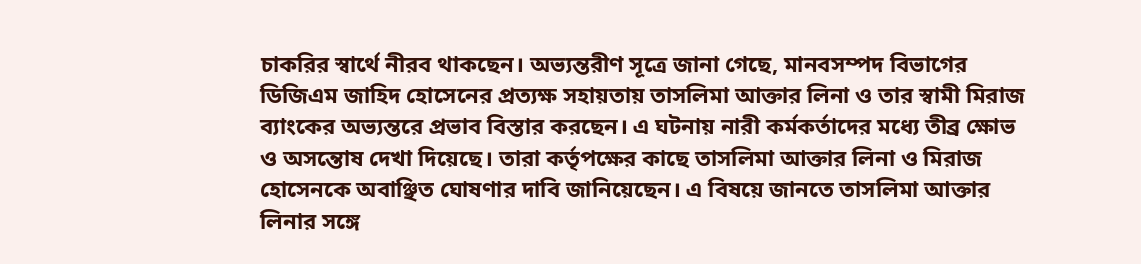চাকরির স্বার্থে নীরব থাকছেন। অভ্যন্তরীণ সূত্রে জানা গেছে, মানবসম্পদ বিভাগের ডিজিএম জাহিদ হোসেনের প্রত্যক্ষ সহায়তায় তাসলিমা আক্তার লিনা ও তার স্বামী মিরাজ ব্যাংকের অভ্যন্তরে প্রভাব বিস্তার করছেন। এ ঘটনায় নারী কর্মকর্তাদের মধ্যে তীব্র ক্ষোভ ও অসন্তোষ দেখা দিয়েছে। তারা কর্তৃপক্ষের কাছে তাসলিমা আক্তার লিনা ও মিরাজ হোসেনকে অবাঞ্ছিত ঘোষণার দাবি জানিয়েছেন। এ বিষয়ে জানতে তাসলিমা আক্তার লিনার সঙ্গে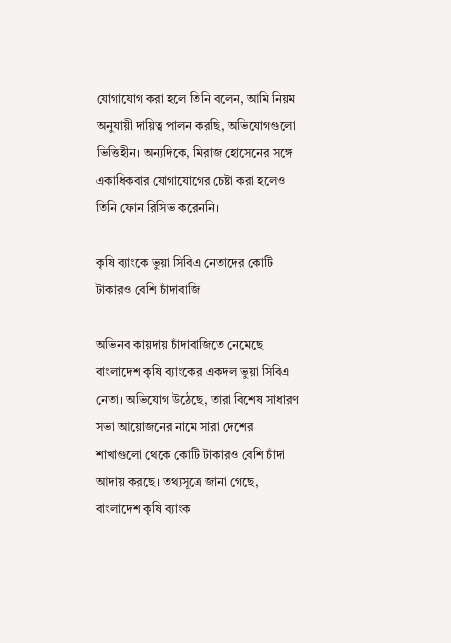যোগাযোগ করা হলে তিনি বলেন, আমি নিয়ম অনুযায়ী দায়িত্ব পালন করছি, অভিযোগগুলো ভিত্তিহীন। অন্যদিকে, মিরাজ হোসেনের সঙ্গে একাধিকবার যোগাযোগের চেষ্টা করা হলেও তিনি ফোন রিসিভ করেননি।

কৃষি ব্যাংকে ভুয়া সিবিএ নেতাদের কোটি টাকারও বেশি চাঁদাবাজি

অভিনব কায়দায় চাঁদাবাজিতে নেমেছে বাংলাদেশ কৃষি ব্যাংকের একদল ভুয়া সিবিএ নেতা। অভিযোগ উঠেছে, তারা বিশেষ সাধারণ সভা আয়োজনের নামে সারা দেশের শাখাগুলো থেকে কোটি টাকারও বেশি চাঁদা আদায় করছে। তথ্যসূত্রে জানা গেছে, বাংলাদেশ কৃষি ব্যাংক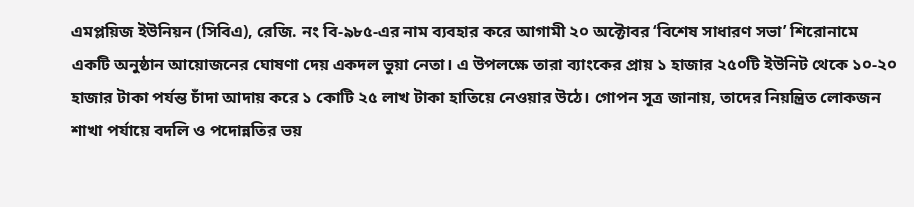এমপ্লয়িজ ইউনিয়ন (সিবিএ), রেজি. নং বি-৯৮৫-এর নাম ব্যবহার করে আগামী ২০ অক্টোবর ‘বিশেষ সাধারণ সভা’ শিরোনামে একটি অনুষ্ঠান আয়োজনের ঘোষণা দেয় একদল ভুয়া নেতা। এ উপলক্ষে তারা ব্যাংকের প্রায় ১ হাজার ২৫০টি ইউনিট থেকে ১০-২০ হাজার টাকা পর্যন্ত চাঁদা আদায় করে ১ কোটি ২৫ লাখ টাকা হাতিয়ে নেওয়ার উঠে। গোপন সূত্র জানায়, তাদের নিয়ন্ত্রিত লোকজন শাখা পর্যায়ে বদলি ও পদোন্নতির ভয়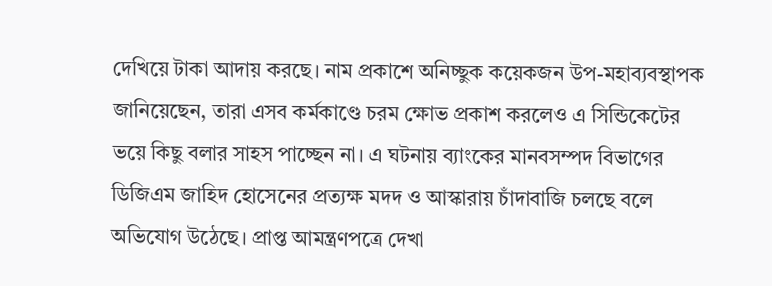দেখিয়ে টাকা আদায় করছে। নাম প্রকাশে অনিচ্ছুক কয়েকজন উপ-মহাব্যবস্থাপক জানিয়েছেন, তারা এসব কর্মকাণ্ডে চরম ক্ষোভ প্রকাশ করলেও এ সিন্ডিকেটের ভয়ে কিছু বলার সাহস পাচ্ছেন না। এ ঘটনায় ব্যাংকের মানবসম্পদ বিভাগের ডিজিএম জাহিদ হোসেনের প্রত্যক্ষ মদদ ও আস্কারায় চাঁদাবাজি চলছে বলে অভিযোগ উঠেছে। প্রাপ্ত আমন্ত্রণপত্রে দেখা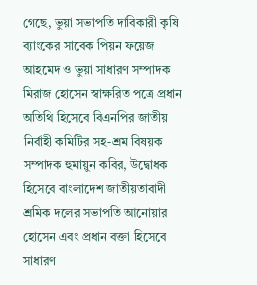গেছে, ভুয়া সভাপতি দাবিকারী কৃষি ব্যাংকের সাবেক পিয়ন ফয়েজ আহমেদ ও ভুয়া সাধারণ সম্পাদক মিরাজ হোসেন স্বাক্ষরিত পত্রে প্রধান অতিথি হিসেবে বিএনপির জাতীয় নির্বাহী কমিটির সহ-শ্রম বিষয়ক সম্পাদক হুমায়ুন কবির, উদ্বোধক হিসেবে বাংলাদেশ জাতীয়তাবাদী শ্রমিক দলের সভাপতি আনোয়ার হোসেন এবং প্রধান বক্তা হিসেবে সাধারণ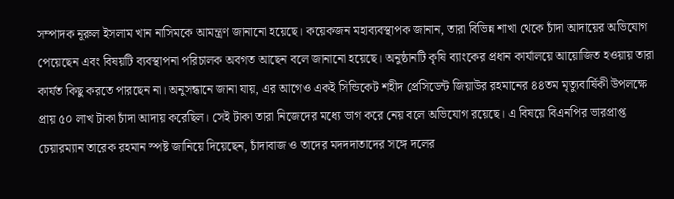সম্পাদক নূরুল ইসলাম খান নাসিমকে আমন্ত্রণ জানানো হয়েছে। কয়েকজন মহাব্যবস্থাপক জানান, তারা বিভিন্ন শাখা থেকে চাঁদা আদায়ের অভিযোগ পেয়েছেন এবং বিষয়টি ব্যবস্থাপনা পরিচালক অবগত আছেন বলে জানানো হয়েছে। অনুষ্ঠানটি কৃষি ব্যাংকের প্রধান কার্যালয়ে আয়োজিত হওয়ায় তারা কার্যত কিছু করতে পারছেন না। অনুসন্ধানে জানা যায়, এর আগেও একই সিন্ডিকেট শহীদ প্রেসিডেন্ট জিয়াউর রহমানের ৪৪তম মৃত্যুবার্ষিকী উপলক্ষে প্রায় ৫০ লাখ টাকা চাঁদা আদায় করেছিল। সেই টাকা তারা নিজেদের মধ্যে ভাগ করে নেয় বলে অভিযোগ রয়েছে। এ বিষয়ে বিএনপির ভারপ্রাপ্ত চেয়ারম্যান তারেক রহমান স্পষ্ট জানিয়ে দিয়েছেন, চাঁদাবাজ ও তাদের মদদদাতাদের সঙ্গে দলের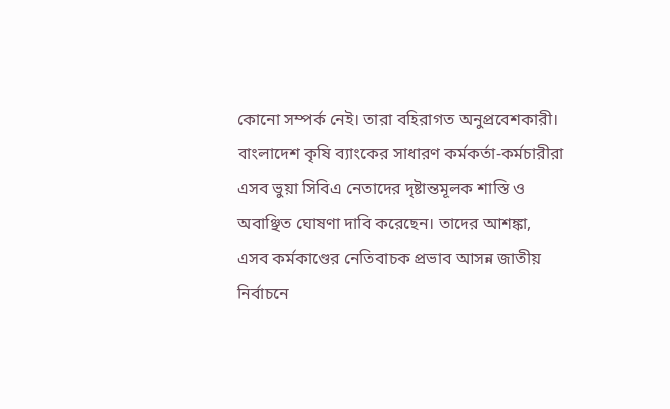কোনো সম্পর্ক নেই। তারা বহিরাগত অনুপ্রবেশকারী। বাংলাদেশ কৃষি ব্যাংকের সাধারণ কর্মকর্তা-কর্মচারীরা এসব ভুয়া সিবিএ নেতাদের দৃষ্টান্তমূলক শাস্তি ও অবাঞ্ছিত ঘোষণা দাবি করেছেন। তাদের আশঙ্কা, এসব কর্মকাণ্ডের নেতিবাচক প্রভাব আসন্ন জাতীয় নির্বাচনে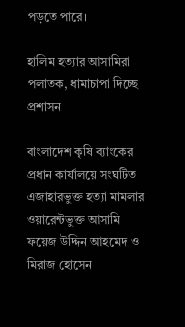পড়তে পারে।

হালিম হত্যার আসামিরা পলাতক, ধামাচাপা দিচ্ছে প্রশাসন

বাংলাদেশ কৃষি ব্যাংকের প্রধান কার্যালয়ে সংঘটিত এজাহারভুক্ত হত্যা মামলার ওয়ারেন্টভুক্ত আসামি ফয়েজ উদ্দিন আহমেদ ও মিরাজ হোসেন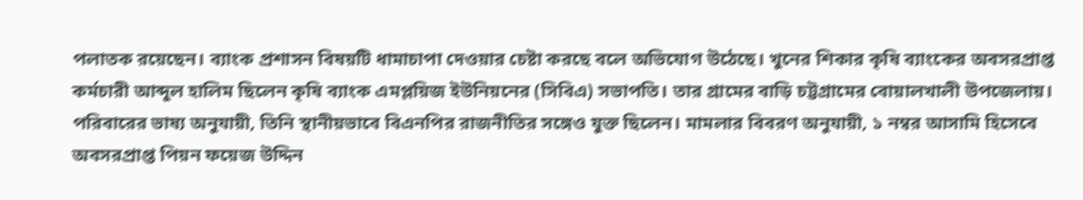পলাতক রয়েছেন। ব্যাংক প্রশাসন বিষয়টি ধামাচাপা দেওয়ার চেষ্টা করছে বলে অভিযোগ উঠেছে। খুনের শিকার কৃষি ব্যাংকের অবসরপ্রাপ্ত কর্মচারী আব্দুল হালিম ছিলেন কৃষি ব্যাংক এমপ্লয়িজ ইউনিয়নের (সিবিএ) সভাপতি। তার গ্রামের বাড়ি চট্টগ্রামের বোয়ালখালী উপজেলায়। পরিবারের ভাষ্য অনুযায়ী, তিনি স্থানীয়ভাবে বিএনপির রাজনীতির সঙ্গেও যুক্ত ছিলেন। মামলার বিবরণ অনুযায়ী, ১ নম্বর আসামি হিসেবে অবসরপ্রাপ্ত পিয়ন ফয়েজ উদ্দিন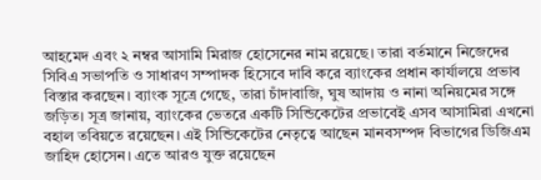আহমেদ এবং ২ নম্বর আসামি মিরাজ হোসেনের নাম রয়েছে। তারা বর্তমানে নিজেদের সিবিএ সভাপতি ও সাধারণ সম্পাদক হিসেবে দাবি করে ব্যাংকের প্রধান কার্যালয়ে প্রভাব বিস্তার করছেন। ব্যাংক সূত্রে গেছে, তারা চাঁদাবাজি, ঘুষ আদায় ও নানা অনিয়মের সঙ্গে জড়িত। সূত্র জানায়, ব্যাংকের ভেতরে একটি সিন্ডিকেটের প্রভাবেই এসব আসামিরা এখনো বহাল তবিয়তে রয়েছেন। এই সিন্ডিকেটের নেতৃত্বে আছেন মানবসম্পদ বিভাগের ডিজিএম জাহিদ হোসেন। এতে আরও যুক্ত রয়েছেন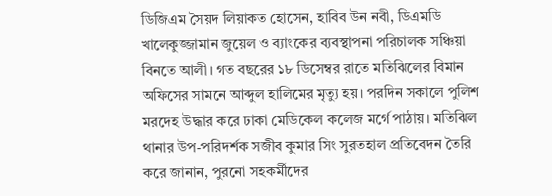ডিজিএম সৈয়দ লিয়াকত হোসেন, হাবিব উন নবী, ডিএমডি খালেকুজ্জামান জুয়েল ও ব্যাংকের ব্যবস্থাপনা পরিচালক সঞ্চিয়া বিনতে আলী। গত বছরের ১৮ ডিসেম্বর রাতে মতিঝিলের বিমান অফিসের সামনে আব্দুল হালিমের মৃত্যু হয়। পরদিন সকালে পুলিশ মরদেহ উদ্ধার করে ঢাকা মেডিকেল কলেজ মর্গে পাঠায়। মতিঝিল থানার উপ-পরিদর্শক সজীব কুমার সিং সুরতহাল প্রতিবেদন তৈরি করে জানান, পুরনো সহকর্মীদের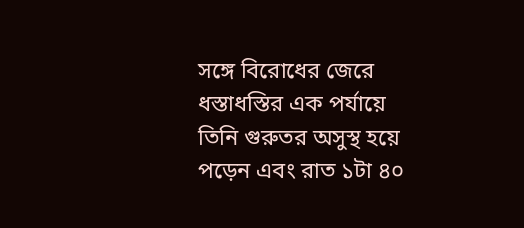সঙ্গে বিরোধের জেরে ধস্তাধস্তির এক পর্যায়ে তিনি গুরুতর অসুস্থ হয়ে পড়েন এবং রাত ১টা ৪০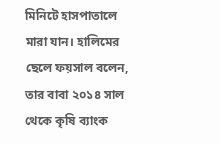মিনিটে হাসপাতালে মারা যান। হালিমের ছেলে ফয়সাল বলেন, তার বাবা ২০১৪ সাল থেকে কৃষি ব্যাংক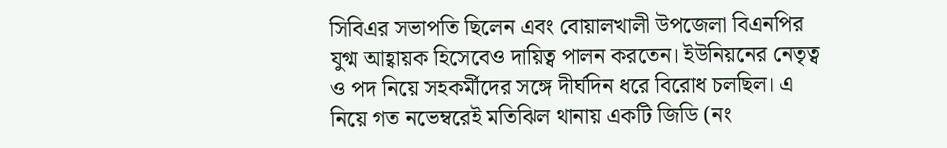সিবিএর সভাপতি ছিলেন এবং বোয়ালখালী উপজেলা বিএনপির যুগ্ম আহ্বায়ক হিসেবেও দায়িত্ব পালন করতেন। ইউনিয়নের নেতৃত্ব ও পদ নিয়ে সহকর্মীদের সঙ্গে দীর্ঘদিন ধরে বিরোধ চলছিল। এ নিয়ে গত নভেম্বরেই মতিঝিল থানায় একটি জিডি (নং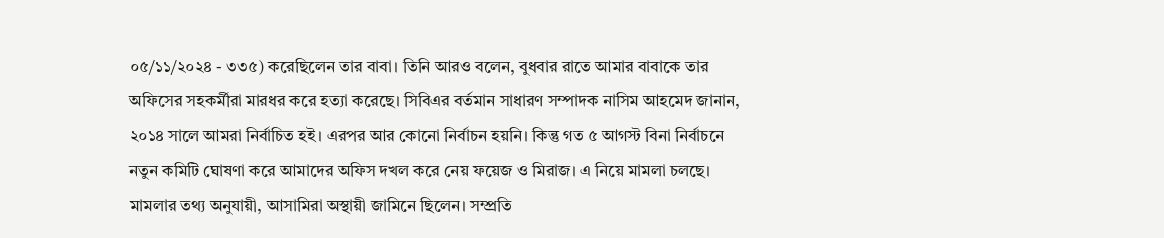০৫/১১/২০২৪ - ৩৩৫) করেছিলেন তার বাবা। তিনি আরও বলেন, বুধবার রাতে আমার বাবাকে তার অফিসের সহকর্মীরা মারধর করে হত্যা করেছে। সিবিএর বর্তমান সাধারণ সম্পাদক নাসিম আহমেদ জানান, ২০১৪ সালে আমরা নির্বাচিত হই। এরপর আর কোনো নির্বাচন হয়নি। কিন্তু গত ৫ আগস্ট বিনা নির্বাচনে নতুন কমিটি ঘোষণা করে আমাদের অফিস দখল করে নেয় ফয়েজ ও মিরাজ। এ নিয়ে মামলা চলছে। মামলার তথ্য অনুযায়ী, আসামিরা অস্থায়ী জামিনে ছিলেন। সম্প্রতি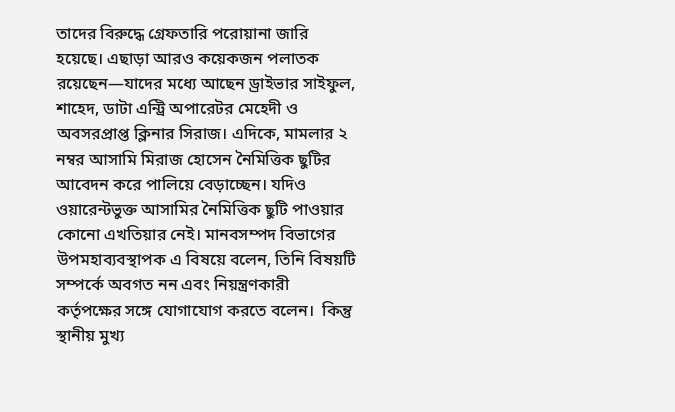তাদের বিরুদ্ধে গ্রেফতারি পরোয়ানা জারি হয়েছে। এছাড়া আরও কয়েকজন পলাতক রয়েছেন—যাদের মধ্যে আছেন ড্রাইভার সাইফুল, শাহেদ, ডাটা এন্ট্রি অপারেটর মেহেদী ও অবসরপ্রাপ্ত ক্লিনার সিরাজ। এদিকে, মামলার ২ নম্বর আসামি মিরাজ হোসেন নৈমিত্তিক ছুটির আবেদন করে পালিয়ে বেড়াচ্ছেন। যদিও ওয়ারেন্টভুক্ত আসামির নৈমিত্তিক ছুটি পাওয়ার কোনো এখতিয়ার নেই। মানবসম্পদ বিভাগের উপমহাব্যবস্থাপক এ বিষয়ে বলেন, তিনি বিষয়টি সম্পর্কে অবগত নন এবং নিয়ন্ত্রণকারী কর্তৃপক্ষের সঙ্গে যোগাযোগ করতে বলেন।  কিন্তু স্থানীয় মুখ্য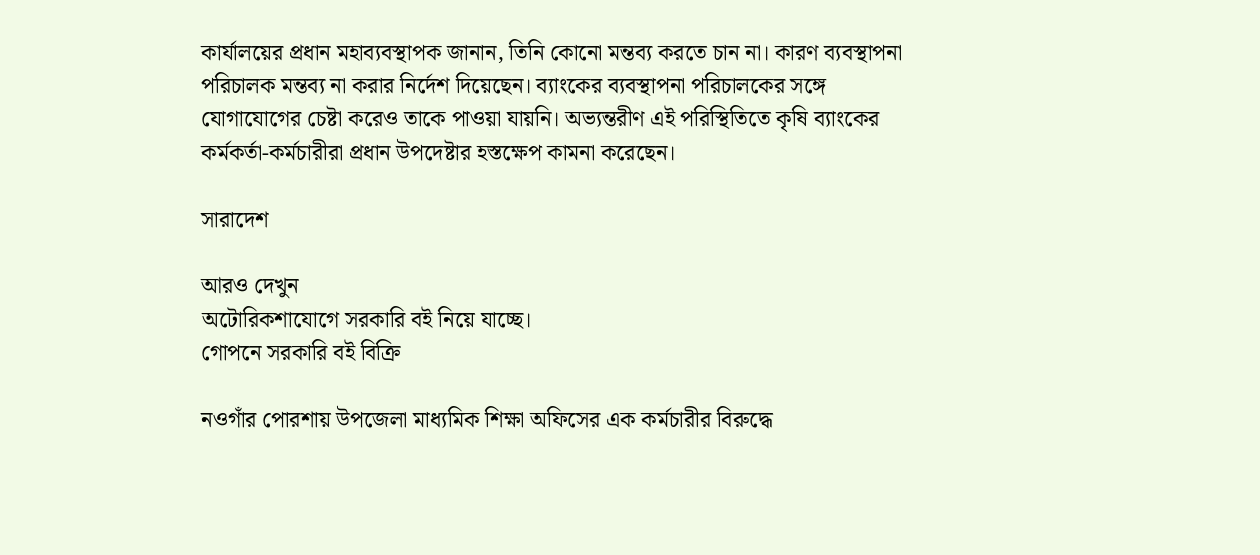কার্যালয়ের প্রধান মহাব্যবস্থাপক জানান, তিনি কোনো মন্তব্য করতে চান না। কারণ ব্যবস্থাপনা পরিচালক মন্তব্য না করার নির্দেশ দিয়েছেন। ব্যাংকের ব্যবস্থাপনা পরিচালকের সঙ্গে যোগাযোগের চেষ্টা করেও তাকে পাওয়া যায়নি। অভ্যন্তরীণ এই পরিস্থিতিতে কৃষি ব্যাংকের কর্মকর্তা-কর্মচারীরা প্রধান উপদেষ্টার হস্তক্ষেপ কামনা করেছেন।

সারাদেশ

আরও দেখুন
অটোরিকশাযোগে সরকারি বই নিয়ে যাচ্ছে।
গোপনে সরকারি বই বিক্রি

নওগাঁর পোরশায় উপজেলা মাধ্যমিক শিক্ষা অফিসের এক কর্মচারীর বিরুদ্ধে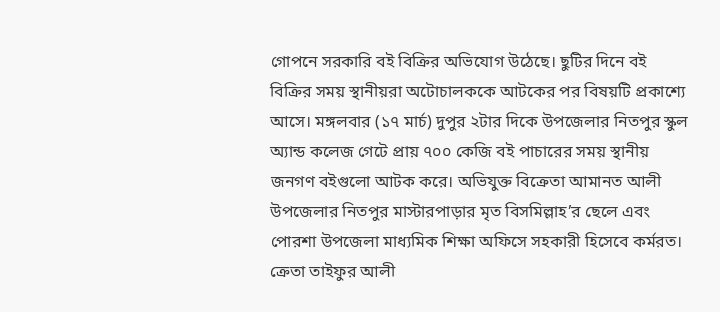গোপনে সরকারি বই বিক্রির অভিযোগ উঠেছে। ছুটির দিনে বই বিক্রির সময় স্থানীয়রা অটোচালককে আটকের পর বিষয়টি প্রকাশ্যে আসে। মঙ্গলবার (১৭ মার্চ) দুপুর ২টার দিকে উপজেলার নিতপুর স্কুল অ্যান্ড কলেজ গেটে প্রায় ৭০০ কেজি বই পাচারের সময় স্থানীয় জনগণ বইগুলো আটক করে। অভিযুক্ত বিক্রেতা আমানত আলী উপজেলার নিতপুর মাস্টারপাড়ার মৃত বিসমিল্লাহ’র ছেলে এবং পোরশা উপজেলা মাধ্যমিক শিক্ষা অফিসে সহকারী হিসেবে কর্মরত। ক্রেতা তাইফুর আলী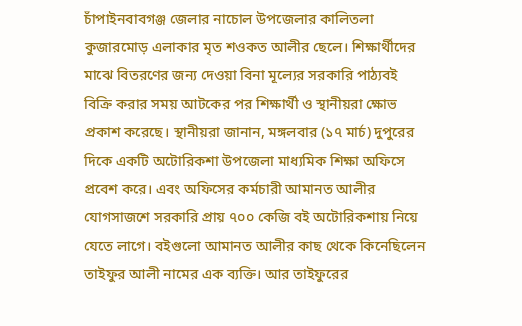চাঁপাইনবাবগঞ্জ জেলার নাচোল উপজেলার কালিতলা কুজারমোড় এলাকার মৃত শওকত আলীর ছেলে। শিক্ষার্থীদের মাঝে বিতরণের জন্য দেওয়া বিনা মূল্যের সরকারি পাঠ্যবই বিক্রি করার সময় আটকের পর শিক্ষার্থী ও স্থানীয়রা ক্ষোভ প্রকাশ করেছে। স্থানীয়রা জানান, মঙ্গলবার (১৭ মার্চ) দুপুরের দিকে একটি অটোরিকশা উপজেলা মাধ্যমিক শিক্ষা অফিসে প্রবেশ করে। এবং অফিসের কর্মচারী আমানত আলীর যোগসাজশে সরকারি প্রায় ৭০০ কেজি বই অটোরিকশায় নিয়ে যেতে লাগে। বইগুলো আমানত আলীর কাছ থেকে কিনেছিলেন তাইফুর আলী নামের এক ব্যক্তি। আর তাইফুরের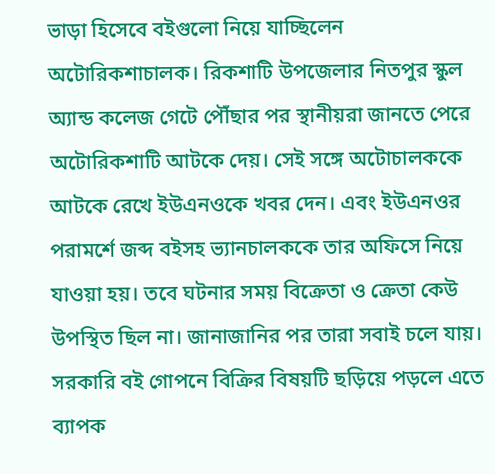ভাড়া হিসেবে বইগুলো নিয়ে যাচ্ছিলেন অটোরিকশাচালক। রিকশাটি উপজেলার নিতপুর স্কুল অ্যান্ড কলেজ গেটে পৌঁছার পর স্থানীয়রা জানতে পেরে অটোরিকশাটি আটকে দেয়। সেই সঙ্গে অটোচালককে আটকে রেখে ইউএনওকে খবর দেন। এবং ইউএনওর পরামর্শে জব্দ বইসহ ভ্যানচালককে তার অফিসে নিয়ে যাওয়া হয়। তবে ঘটনার সময় বিক্রেতা ও ক্রেতা কেউ উপস্থিত ছিল না। জানাজানির পর তারা সবাই চলে যায়। সরকারি বই গোপনে বিক্রির বিষয়টি ছড়িয়ে পড়লে এতে ব্যাপক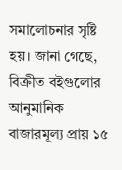সমালোচনার সৃষ্টি হয়। জানা গেছে, বিক্রীত বইগুলোর আনুমানিক বাজারমূল্য প্রায় ১৫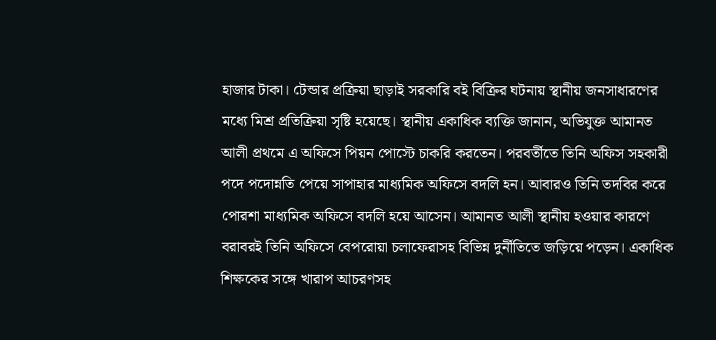হাজার টাকা। টেন্ডার প্রক্রিয়া ছাড়াই সরকারি বই বিক্রির ঘটনায় স্থানীয় জনসাধারণের মধ্যে মিশ্র প্রতিক্রিয়া সৃষ্টি হয়েছে। স্থানীয় একাধিক ব্যক্তি জানান, অভিযুক্ত আমানত আলী প্রথমে এ অফিসে পিয়ন পোস্টে চাকরি করতেন। পরবর্তীতে তিনি অফিস সহকারী পদে পদোন্নতি পেয়ে সাপাহার মাধ্যমিক অফিসে বদলি হন। আবারও তিনি তদবির করে পোরশা মাধ্যমিক অফিসে বদলি হয়ে আসেন। আমানত আলী স্থানীয় হওয়ার কারণে বরাবরই তিনি অফিসে বেপরোয়া চলাফেরাসহ বিভিন্ন দুর্নীতিতে জড়িয়ে পড়েন। একাধিক শিক্ষকের সঙ্গে খারাপ আচরণসহ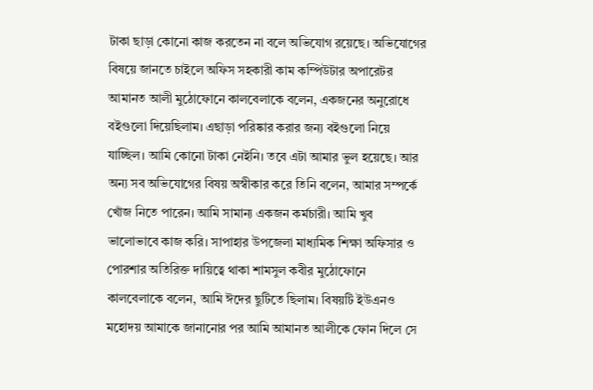টাকা ছাড়া কোনো কাজ করতেন না বলে অভিযোগ রয়েছে। অভিযোগের বিষয়ে জানতে চাইলে অফিস সহকারী কাম কম্পিউটার অপারেটর আমানত আলী মুঠোফোনে কালবেলাকে বলেন, একজনের অনুরোধে বইগুলো দিয়েছিলাম। এছাড়া পরিষ্কার করার জন্য বইগুলো নিয়ে যাচ্ছিল। আমি কোনো টাকা নেইনি। তবে এটা আমার ভুল হয়েছে। আর অন্য সব অভিযোগের বিষয় অস্বীকার করে তিনি বলেন, আমার সম্পর্কে খোঁজ নিতে পারেন। আমি সামান্য একজন কর্মচারী। আমি খুব ভালোভাবে কাজ করি। সাপাহার উপজেলা মাধ্যমিক শিক্ষা অফিসার ও পোরশার অতিরিক্ত দায়িত্বে থাকা শামসুল কবীর মুঠোফোনে কালবেলাকে বলেন, আমি ঈদের ছুটিতে ছিলাম। বিষয়টি ইউএনও মহোদয় আমাকে জানানোর পর আমি আমানত আলীকে ফোন দিলে সে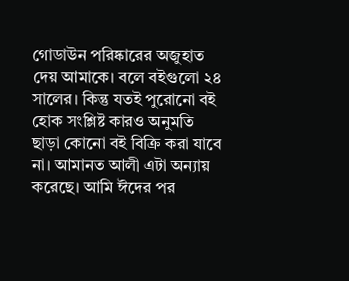গোডাউন পরিষ্কারের অজুহাত দেয় আমাকে। বলে বইগুলো ২৪ সালের। কিন্তু যতই পুরোনো বই হোক সংশ্লিষ্ট কারও অনুমতি ছাড়া কোনো বই বিক্রি করা যাবে না। আমানত আলী এটা অন্যায় করেছে। আমি ঈদের পর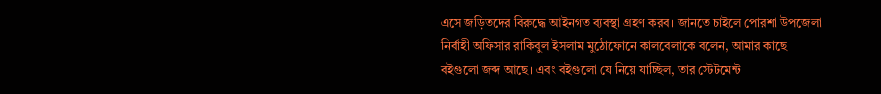এসে জড়িতদের বিরুদ্ধে আইনগত ব্যবস্থা গ্রহণ করব। জানতে চাইলে পোরশা উপজেলা নির্বাহী অফিসার রাকিবুল ইসলাম মুঠোফোনে কালবেলাকে বলেন, আমার কাছে বইগুলো জব্দ আছে। এবং বইগুলো যে নিয়ে যাচ্ছিল, তার স্টেটমেন্ট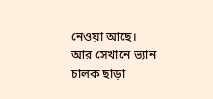নেওয়া আছে। আর সেখানে ভ্যান চালক ছাড়া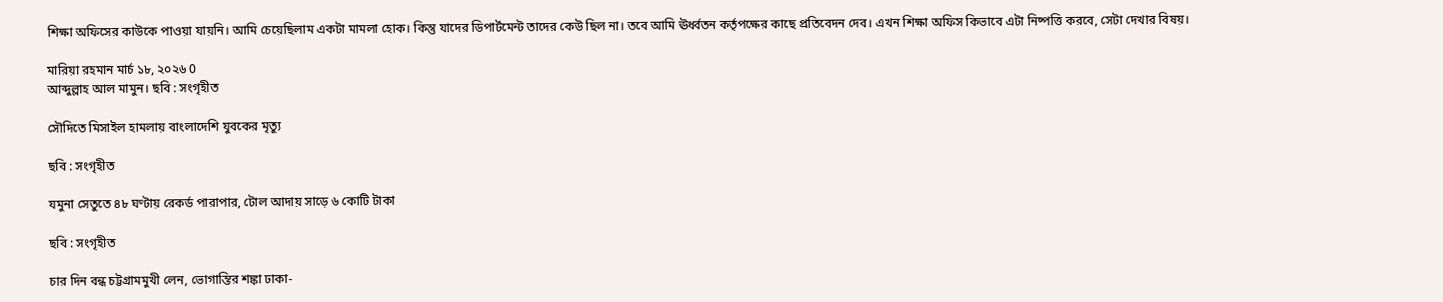শিক্ষা অফিসের কাউকে পাওয়া যায়নি। আমি চেয়েছিলাম একটা মামলা হোক। কিন্তু যাদের ডিপার্টমেন্ট তাদের কেউ ছিল না। তবে আমি ঊর্ধ্বতন কর্তৃপক্ষের কাছে প্রতিবেদন দেব। এখন শিক্ষা অফিস কিভাবে এটা নিষ্পত্তি করবে, সেটা দেখার বিষয়।

মারিয়া রহমান মার্চ ১৮, ২০২৬ 0
আব্দুল্লাহ আল মামুন। ছবি : সংগৃহীত

সৌদিতে মিসাইল হামলায় বাংলাদেশি যুবকের মৃত্যু

ছবি : সংগৃহীত

যমুনা সেতুতে ৪৮ ঘণ্টায় রেকর্ড পারাপার, টোল আদায় সাড়ে ৬ কোটি টাকা

ছবি : সংগৃহীত

চার দিন বন্ধ চট্টগ্রামমুখী লেন, ভোগান্তির শঙ্কা ঢাকা-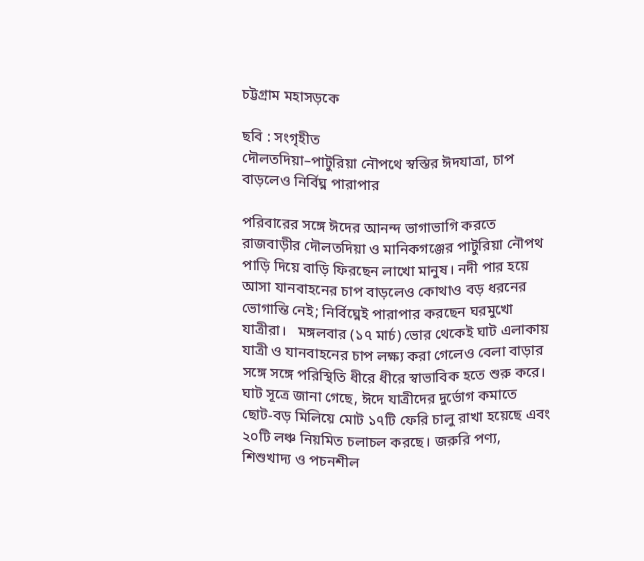চট্টগ্রাম মহাসড়কে

ছবি : সংগৃহীত
দৌলতদিয়া–পাটুরিয়া নৌপথে স্বস্তির ঈদযাত্রা, চাপ বাড়লেও নির্বিঘ্ন পারাপার

পরিবারের সঙ্গে ঈদের আনন্দ ভাগাভাগি করতে রাজবাড়ীর দৌলতদিয়া ও মানিকগঞ্জের পাটুরিয়া নৌপথ পাড়ি দিয়ে বাড়ি ফিরছেন লাখো মানুষ। নদী পার হয়ে আসা যানবাহনের চাপ বাড়লেও কোথাও বড় ধরনের ভোগান্তি নেই; নির্বিঘ্নেই পারাপার করছেন ঘরমুখো যাত্রীরা।   মঙ্গলবার (১৭ মার্চ) ভোর থেকেই ঘাট এলাকায় যাত্রী ও যানবাহনের চাপ লক্ষ্য করা গেলেও বেলা বাড়ার সঙ্গে সঙ্গে পরিস্থিতি ধীরে ধীরে স্বাভাবিক হতে শুরু করে। ঘাট সূত্রে জানা গেছে, ঈদে যাত্রীদের দুর্ভোগ কমাতে ছোট-বড় মিলিয়ে মোট ১৭টি ফেরি চালু রাখা হয়েছে এবং ২০টি লঞ্চ নিয়মিত চলাচল করছে। জরুরি পণ্য, শিশুখাদ্য ও পচনশীল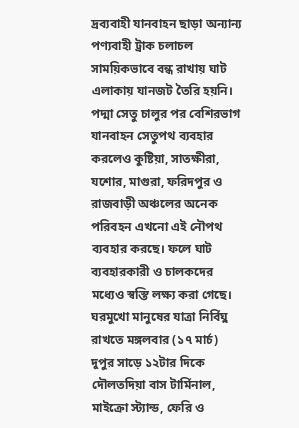দ্রব্যবাহী যানবাহন ছাড়া অন্যান্য পণ্যবাহী ট্রাক চলাচল সাময়িকভাবে বন্ধ রাখায় ঘাট এলাকায় যানজট তৈরি হয়নি। পদ্মা সেতু চালুর পর বেশিরভাগ যানবাহন সেতুপথ ব্যবহার করলেও কুষ্টিয়া, সাতক্ষীরা, যশোর, মাগুরা, ফরিদপুর ও রাজবাড়ী অঞ্চলের অনেক পরিবহন এখনো এই নৌপথ ব্যবহার করছে। ফলে ঘাট ব্যবহারকারী ও চালকদের মধ্যেও স্বস্তি লক্ষ্য করা গেছে। ঘরমুখো মানুষের যাত্রা নির্বিঘ্ন রাখতে মঙ্গলবার (১৭ মার্চ) দুপুর সাড়ে ১২টার দিকে দৌলতদিয়া বাস টার্মিনাল, মাইক্রো স্ট্যান্ড, ফেরি ও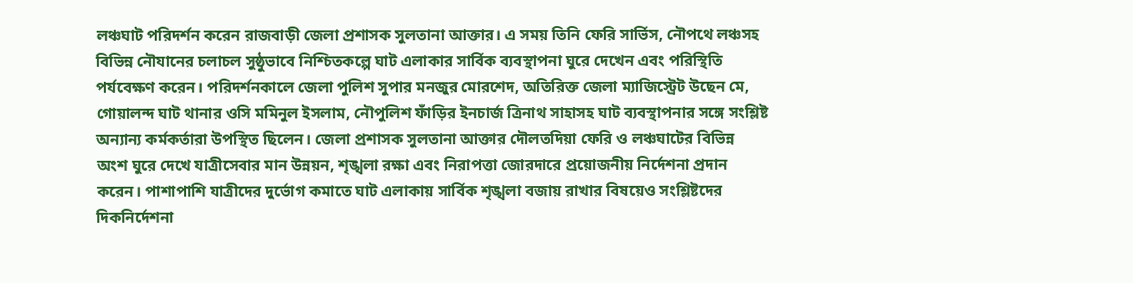লঞ্চঘাট পরিদর্শন করেন রাজবাড়ী জেলা প্রশাসক সুলতানা আক্তার। এ সময় তিনি ফেরি সার্ভিস, নৌপথে লঞ্চসহ বিভিন্ন নৌযানের চলাচল সুষ্ঠুভাবে নিশ্চিতকল্পে ঘাট এলাকার সার্বিক ব্যবস্থাপনা ঘুরে দেখেন এবং পরিস্থিতি পর্যবেক্ষণ করেন। পরিদর্শনকালে জেলা পুলিশ সুপার মনজুর মোরশেদ, অতিরিক্ত জেলা ম্যাজিস্ট্রেট উছেন মে, গোয়ালন্দ ঘাট থানার ওসি মমিনুল ইসলাম, নৌপুলিশ ফাঁড়ির ইনচার্জ ত্রিনাথ সাহাসহ ঘাট ব্যবস্থাপনার সঙ্গে সংশ্লিষ্ট অন্যান্য কর্মকর্তারা উপস্থিত ছিলেন। জেলা প্রশাসক সুলতানা আক্তার দৌলতদিয়া ফেরি ও লঞ্চঘাটের বিভিন্ন অংশ ঘুরে দেখে যাত্রীসেবার মান উন্নয়ন, শৃঙ্খলা রক্ষা এবং নিরাপত্তা জোরদারে প্রয়োজনীয় নির্দেশনা প্রদান করেন। পাশাপাশি যাত্রীদের দুর্ভোগ কমাতে ঘাট এলাকায় সার্বিক শৃঙ্খলা বজায় রাখার বিষয়েও সংশ্লিষ্টদের দিকনির্দেশনা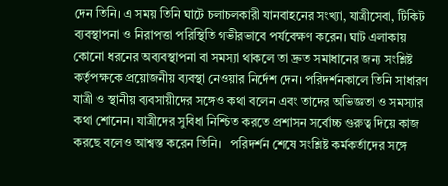দেন তিনি। এ সময় তিনি ঘাটে চলাচলকারী যানবাহনের সংখ্যা, যাত্রীসেবা, টিকিট ব্যবস্থাপনা ও নিরাপত্তা পরিস্থিতি গভীরভাবে পর্যবেক্ষণ করেন। ঘাট এলাকায় কোনো ধরনের অব্যবস্থাপনা বা সমস্যা থাকলে তা দ্রুত সমাধানের জন্য সংশ্লিষ্ট কর্তৃপক্ষকে প্রয়োজনীয় ব্যবস্থা নেওয়ার নির্দেশ দেন। পরিদর্শনকালে তিনি সাধারণ যাত্রী ও স্থানীয় ব্যবসায়ীদের সঙ্গেও কথা বলেন এবং তাদের অভিজ্ঞতা ও সমস্যার কথা শোনেন। যাত্রীদের সুবিধা নিশ্চিত করতে প্রশাসন সর্বোচ্চ গুরুত্ব দিয়ে কাজ করছে বলেও আশ্বস্ত করেন তিনি।   পরিদর্শন শেষে সংশ্লিষ্ট কর্মকর্তাদের সঙ্গে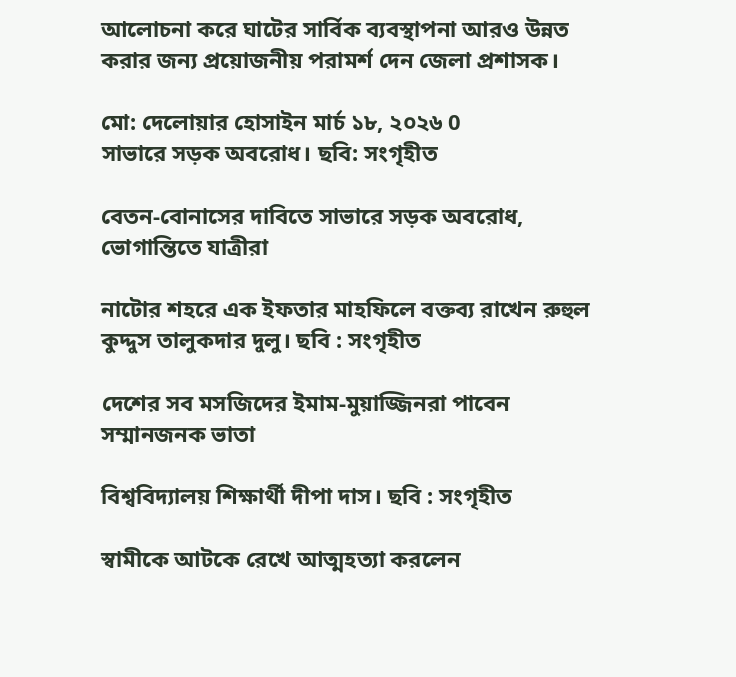আলোচনা করে ঘাটের সার্বিক ব্যবস্থাপনা আরও উন্নত করার জন্য প্রয়োজনীয় পরামর্শ দেন জেলা প্রশাসক।

মো: দেলোয়ার হোসাইন মার্চ ১৮, ২০২৬ 0
সাভারে সড়ক অবরোধ। ছবি: সংগৃহীত

বেতন-বোনাসের দাবিতে সাভারে সড়ক অবরোধ, ভোগান্তিতে যাত্রীরা

নাটোর শহরে এক ইফতার মাহফিলে বক্তব্য রাখেন রুহুল কুদ্দুস তালুকদার দুলু। ছবি : সংগৃহীত

দেশের সব মসজিদের ইমাম-মুয়াজ্জিনরা পাবেন সম্মানজনক ভাতা

বিশ্ববিদ্যালয় শিক্ষার্থী দীপা দাস। ছবি : সংগৃহীত

স্বামীকে আটকে রেখে আত্মহত্যা করলেন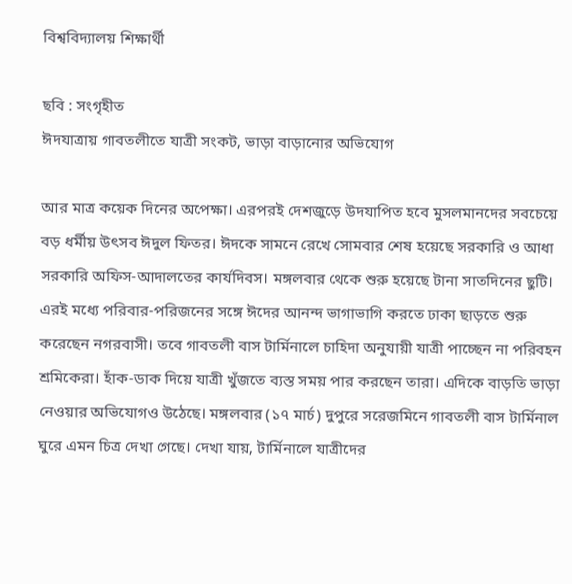বিশ্ববিদ্যালয় শিক্ষার্থী

ছবি : সংগৃহীত
ঈদযাত্রায় গাবতলীতে যাত্রী সংকট, ভাড়া বাড়ানোর অভিযোগ

আর মাত্র কয়েক দিনের অপেক্ষা। এরপরই দেশজুড়ে উদযাপিত হবে মুসলমানদের সবচেয়ে বড় ধর্মীয় উৎসব ঈদুল ফিতর। ঈদকে সামনে রেখে সোমবার শেষ হয়েছে সরকারি ও আধা সরকারি অফিস-আদালতের কার্যদিবস। মঙ্গলবার থেকে শুরু হয়েছে টানা সাতদিনের ছুটি।   এরই মধ্যে পরিবার-পরিজনের সঙ্গে ঈদের আনন্দ ভাগাভাগি করতে ঢাকা ছাড়তে শুরু করেছেন নগরবাসী। তবে গাবতলী বাস টার্মিনালে চাহিদা অনুযায়ী যাত্রী পাচ্ছেন না পরিবহন শ্রমিকেরা। হাঁক-ডাক দিয়ে যাত্রী খুঁজতে ব্যস্ত সময় পার করছেন তারা। এদিকে বাড়তি ভাড়া নেওয়ার অভিযোগও উঠেছে। মঙ্গলবার (১৭ মার্চ) দুপুরে সরেজমিনে গাবতলী বাস টার্মিনাল ঘুরে এমন চিত্র দেখা গেছে। দেখা যায়, টার্মিনালে যাত্রীদের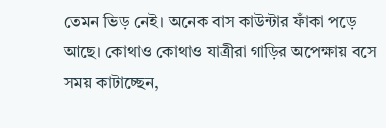তেমন ভিড় নেই। অনেক বাস কাউন্টার ফাঁকা পড়ে আছে। কোথাও কোথাও যাত্রীরা গাড়ির অপেক্ষায় বসে সময় কাটাচ্ছেন,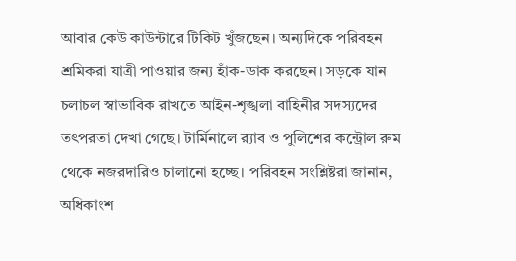আবার কেউ কাউন্টারে টিকিট খুঁজছেন। অন্যদিকে পরিবহন শ্রমিকরা যাত্রী পাওয়ার জন্য হাঁক-ডাক করছেন। সড়কে যান চলাচল স্বাভাবিক রাখতে আইন-শৃঙ্খলা বাহিনীর সদস্যদের তৎপরতা দেখা গেছে। টার্মিনালে র‍্যাব ও পুলিশের কন্ট্রোল রুম থেকে নজরদারিও চালানো হচ্ছে। পরিবহন সংশ্লিষ্টরা জানান, অধিকাংশ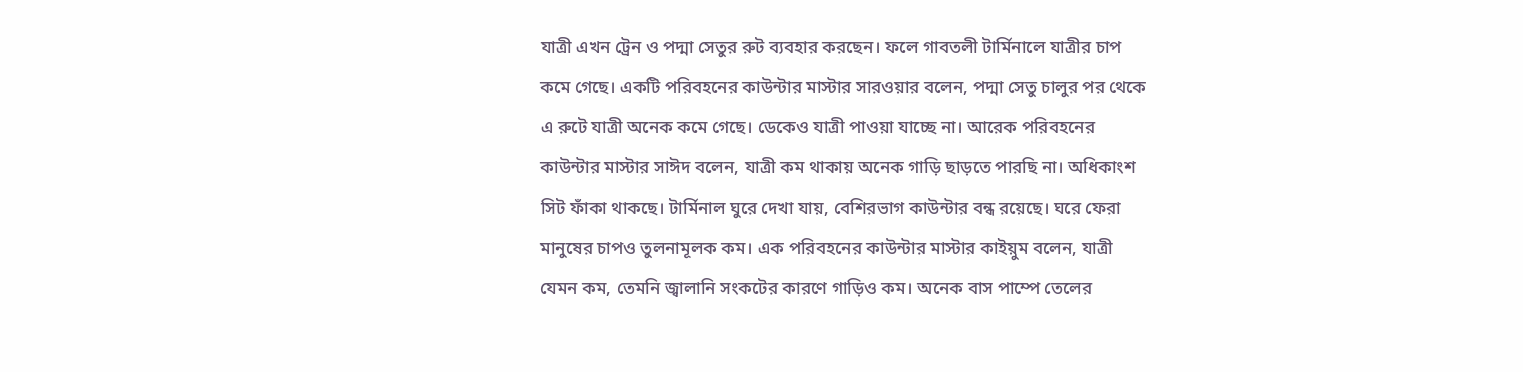যাত্রী এখন ট্রেন ও পদ্মা সেতুর রুট ব্যবহার করছেন। ফলে গাবতলী টার্মিনালে যাত্রীর চাপ কমে গেছে। একটি পরিবহনের কাউন্টার মাস্টার সারওয়ার বলেন, পদ্মা সেতু চালুর পর থেকে এ রুটে যাত্রী অনেক কমে গেছে। ডেকেও যাত্রী পাওয়া যাচ্ছে না। আরেক পরিবহনের কাউন্টার মাস্টার সাঈদ বলেন, যাত্রী কম থাকায় অনেক গাড়ি ছাড়তে পারছি না। অধিকাংশ সিট ফাঁকা থাকছে। টার্মিনাল ঘুরে দেখা যায়, বেশিরভাগ কাউন্টার বন্ধ রয়েছে। ঘরে ফেরা মানুষের চাপও তুলনামূলক কম। এক পরিবহনের কাউন্টার মাস্টার কাইয়ুম বলেন, যাত্রী যেমন কম, তেমনি জ্বালানি সংকটের কারণে গাড়িও কম। অনেক বাস পাম্পে তেলের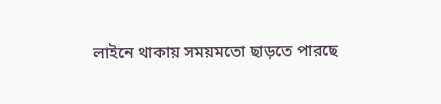লাইনে থাকায় সময়মতো ছাড়তে পারছে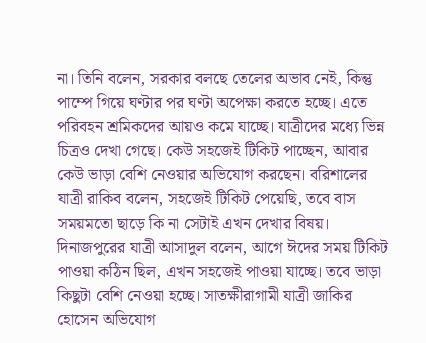না। তিনি বলেন, সরকার বলছে তেলের অভাব নেই, কিন্তু পাম্পে গিয়ে ঘণ্টার পর ঘণ্টা অপেক্ষা করতে হচ্ছে। এতে পরিবহন শ্রমিকদের আয়ও কমে যাচ্ছে। যাত্রীদের মধ্যে ভিন্ন চিত্রও দেখা গেছে। কেউ সহজেই টিকিট পাচ্ছেন, আবার কেউ ভাড়া বেশি নেওয়ার অভিযোগ করছেন। বরিশালের যাত্রী রাকিব বলেন, সহজেই টিকিট পেয়েছি, তবে বাস সময়মতো ছাড়ে কি না সেটাই এখন দেখার বিষয়। দিনাজপুরের যাত্রী আসাদুল বলেন, আগে ঈদের সময় টিকিট পাওয়া কঠিন ছিল, এখন সহজেই পাওয়া যাচ্ছে। তবে ভাড়া কিছুটা বেশি নেওয়া হচ্ছে। সাতক্ষীরাগামী যাত্রী জাকির হোসেন অভিযোগ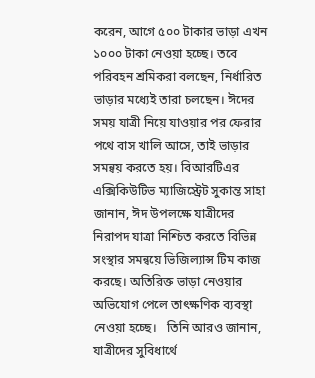করেন, আগে ৫০০ টাকার ভাড়া এখন ১০০০ টাকা নেওয়া হচ্ছে। তবে পরিবহন শ্রমিকরা বলছেন, নির্ধারিত ভাড়ার মধ্যেই তারা চলছেন। ঈদের সময় যাত্রী নিয়ে যাওয়ার পর ফেরার পথে বাস খালি আসে, তাই ভাড়ার সমন্বয় করতে হয়। বিআরটিএর এক্সিকিউটিভ ম্যাজিস্ট্রেট সুকান্ত সাহা জানান, ঈদ উপলক্ষে যাত্রীদের নিরাপদ যাত্রা নিশ্চিত করতে বিভিন্ন সংস্থার সমন্বয়ে ভিজিল্যান্স টিম কাজ করছে। অতিরিক্ত ভাড়া নেওয়ার অভিযোগ পেলে তাৎক্ষণিক ব্যবস্থা নেওয়া হচ্ছে।   তিনি আরও জানান, যাত্রীদের সুবিধার্থে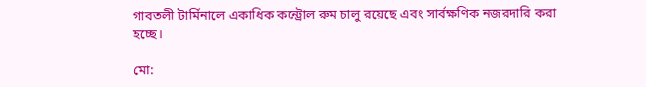গাবতলী টার্মিনালে একাধিক কন্ট্রোল রুম চালু রয়েছে এবং সার্বক্ষণিক নজরদারি করা হচ্ছে।

মো: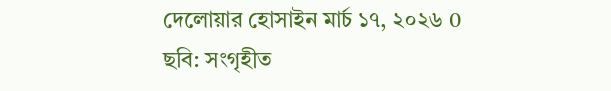দেলোয়ার হোসাইন মার্চ ১৭, ২০২৬ 0
ছবি: সংগৃহীত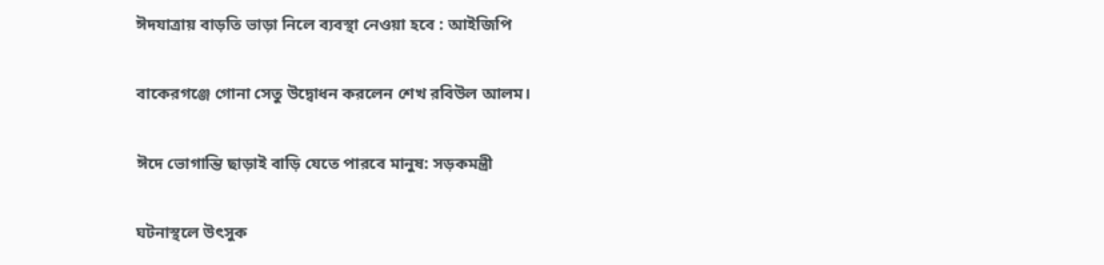ঈদযাত্রায় বাড়তি ভাড়া নিলে ব্যবস্থা নেওয়া হবে : আইজিপি

বাকেরগঞ্জে গোনা সেতু উদ্বোধন করলেন শেখ রবিউল আলম।

ঈদে ভোগান্তি ছাড়াই বাড়ি যেতে পারবে মানুষ: সড়কমন্ত্রী

ঘটনাস্থলে উৎসুক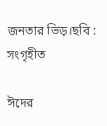জনতার ভিড়।ছবি : সংগৃহীত

ঈদের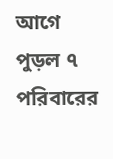আগে পুড়ল ৭ পরিবারের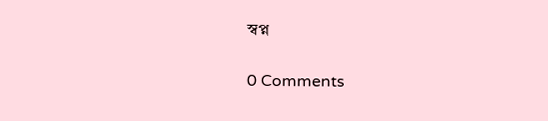স্বপ্ন

0 Comments